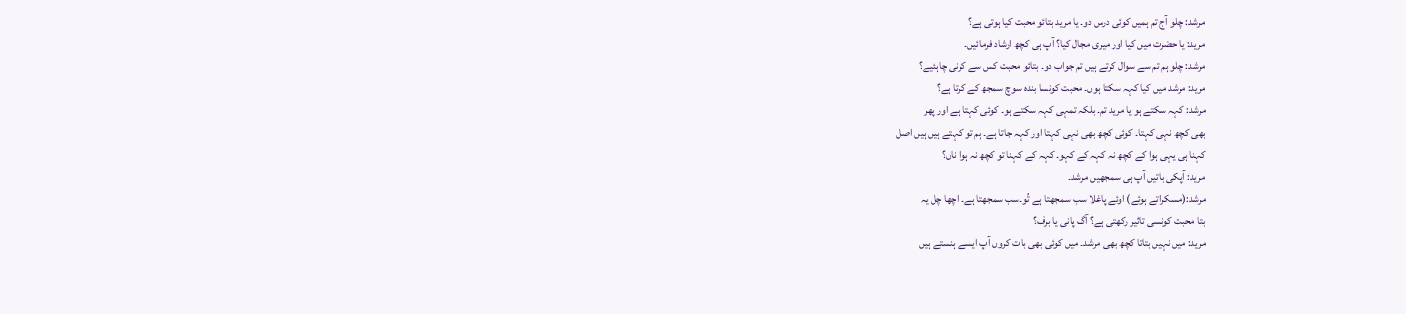مرشد: چلو آج تم ہمیں کوئی درس دو۔ یا مرید بتائو محبت کیا ہوتی ہے؟
مرید: یا حضرت میں کیا اور میری مجال کیا؟ آپ ہی کچھ ارشاد فرمائیں۔
مرشد: چلو ہم تم سے سوال کرتے ہیں تم جواب دو۔ بتائو محبت کس سے کرنی چاہئیے؟
مرید: مرشد میں کیا کہہ سکتا ہوں۔ محبت کونسا بندہ سوچ سمجھ کے کرتا ہے؟
مرشد: کہہ سکتے ہو یا مرید تم۔ بلکہ تمہی کہہ سکتے ہو۔ کوئی کہتا ہے اور پھر
بھی کچھ نہی کہتا۔ کوئی کچھ بھی نہی کہتا اور کہہ جاتا ہے۔ ہم تو کہتے ہیں ہیں اصل
کہنا ہی یہی ہوا کے کچھ نہ کہہ کے کہو۔ کہہ کے کہنا تو کچھ نہ ہوا ناں؟
مرید: آپکی باتیں آپ ہی سمجھیں مرشد۔
مرشد:(مسکراتے ہوئے) اوئے پاغلا سب سمجھتا ہے تُو۔سب سمجھتا ہے۔ اچھا چل یہ
بتا محبت کونسی تاثیر رکھتی ہے؟ آگ پانی یا برف؟
مرید: میں نہیں بتاتا کچھ بھی مرشد۔ میں کوئی بھی بات کروں آپ ایسے ہنستے ہیں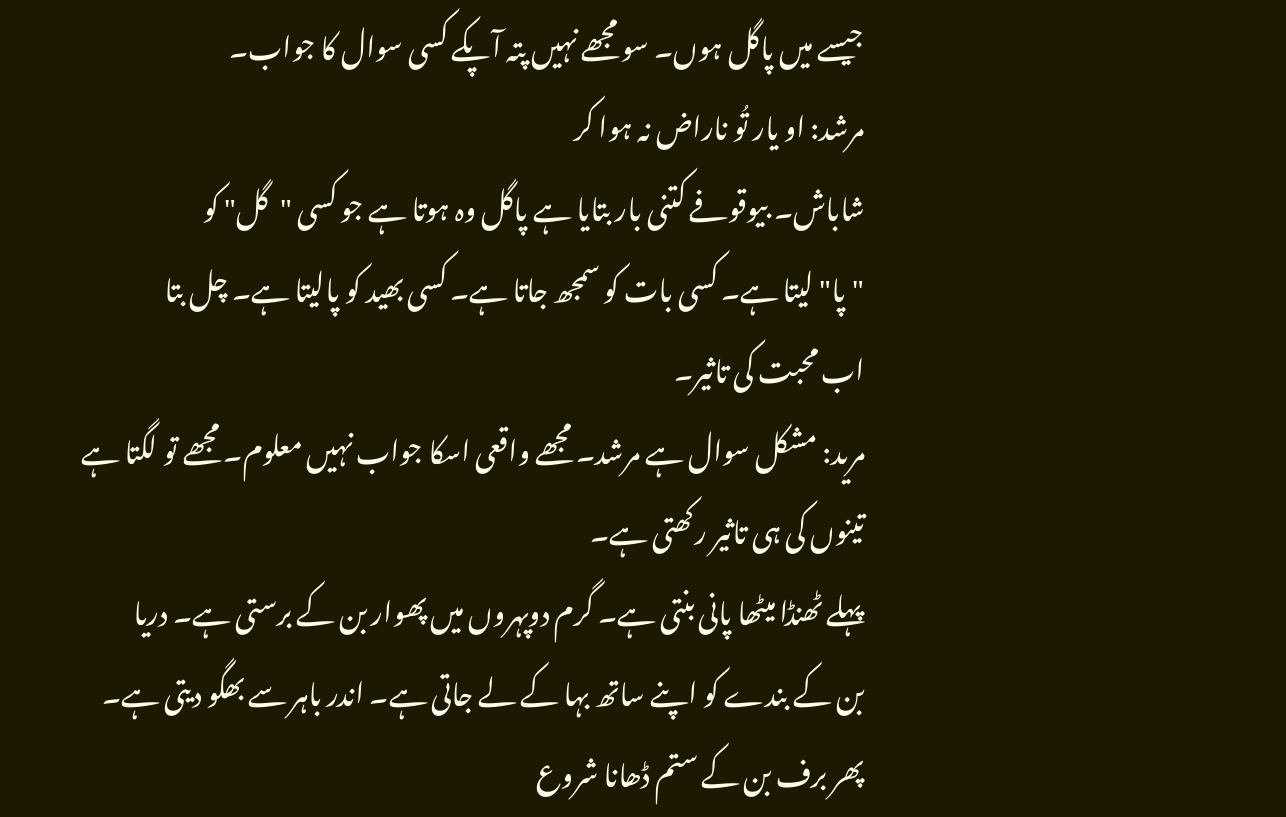جیسے میں پاگل ہوں۔ سو مجھے نہیں پتہ آپکے کسی سوال کا جواب۔
مرشد: او یار تُو ناراض نہ ہوا کر
شاباش۔ بیوقوفے کتنی بار بتایا ہے پاگل وہ ہوتا ہے جو کسی "گل" کو
"پا" لیتا ہے۔ کسی بات کو سمجھ جاتا ہے۔ کسی بھید کو پالیتا ہے۔ چل بتا
اب محبت کی تاثیر۔
مرید: مشکل سوال ہے مرشد۔ مجھے واقعی اسکا جواب نہیں معلوم۔ مجھے تو لگتا ہے
تینوں کی ہی تاثیر رکھتی ہے۔
پہلے ٹھنڈا میٹھا پانی بنتی ہے۔ گرم دوپہروں میں پھوار بن کے برستی ہے۔ دریا
بن کے بندے کو اپنے ساتھ بہا کے لے جاتی ہے۔ اندر باہر سے بھگو دیتی ہے۔
پھر برف بن کے ستم ڈھانا شروع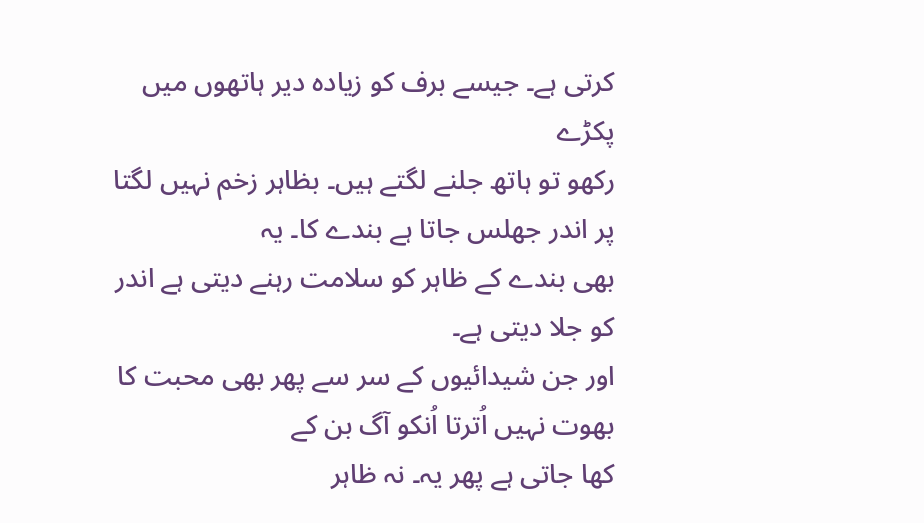کرتی ہے۔ جیسے برف کو زیادہ دیر ہاتھوں میں پکڑے
رکھو تو ہاتھ جلنے لگتے ہیں۔ بظاہر زخم نہیں لگتا پر اندر جھلس جاتا ہے بندے کا۔ یہ
بھی بندے کے ظاہر کو سلامت رہنے دیتی ہے اندر کو جلا دیتی ہے۔
اور جن شیدائیوں کے سر سے پھر بھی محبت کا بھوت نہیں اُترتا اُنکو آگ بن کے
کھا جاتی ہے پھر یہ۔ نہ ظاہر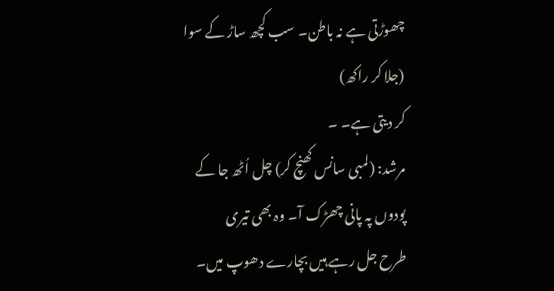چھوڑتی ہے نہ باطن۔ سب کچھ ساڑ کے سوا (جلا کر راکھ)
کر دیتی ہے۔ ۔
مرشد: (لمبی سانس کھنچ کر) چل اُٹھ جا کے پودوں پہ پانی چھڑک آ۔ وہ بھی تیری
طرح جل رہے ہیں بچارے دھوپ میں۔